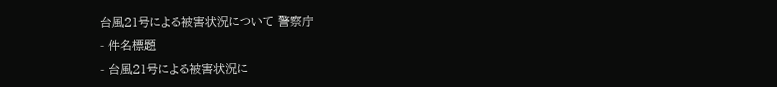台風21号による被害状況について 警察庁
- 件名標題
- 台風21号による被害状況に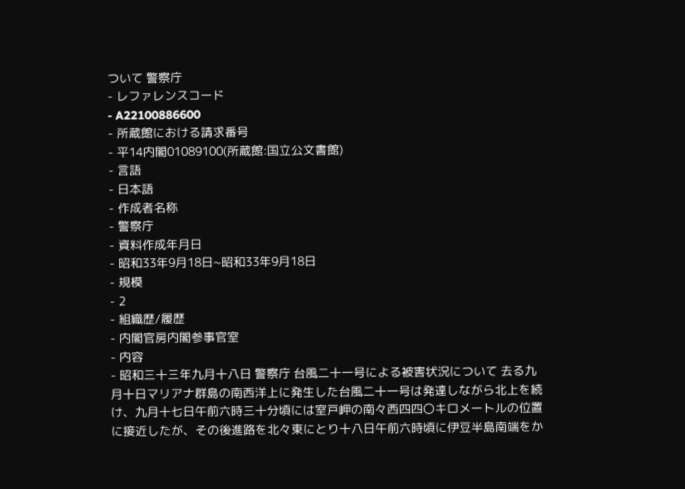ついて 警察庁
- レファレンスコード
- A22100886600
- 所蔵館における請求番号
- 平14内閣01089100(所蔵館:国立公文書館)
- 言語
- 日本語
- 作成者名称
- 警察庁
- 資料作成年月日
- 昭和33年9月18日~昭和33年9月18日
- 規模
- 2
- 組織歴/履歴
- 内閣官房内閣参事官室
- 内容
- 昭和三十三年九月十八日 警察庁 台風二十一号による被害状況について 去る九月十日マリアナ群島の南西洋上に発生した台風二十一号は発達しながら北上を続け、九月十七日午前六時三十分頃には室戸岬の南々西四四〇キロメートルの位置に接近したが、その後進路を北々東にとり十八日午前六時頃に伊豆半島南端をか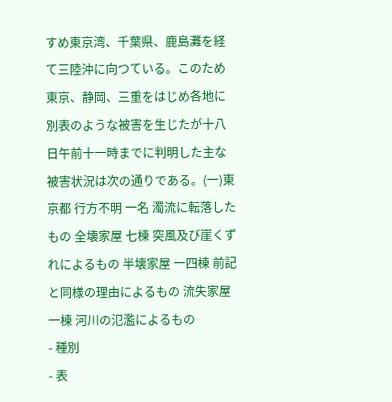すめ東京湾、千葉県、鹿島灘を経て三陸沖に向つている。このため東京、静岡、三重をはじめ各地に別表のような被害を生じたが十八日午前十一時までに判明した主な被害状況は次の通りである。(一)東京都 行方不明 一名 濁流に転落したもの 全壊家屋 七棟 突風及び崖くずれによるもの 半壊家屋 一四棟 前記と同様の理由によるもの 流失家屋 一棟 河川の氾濫によるもの
- 種別
- 表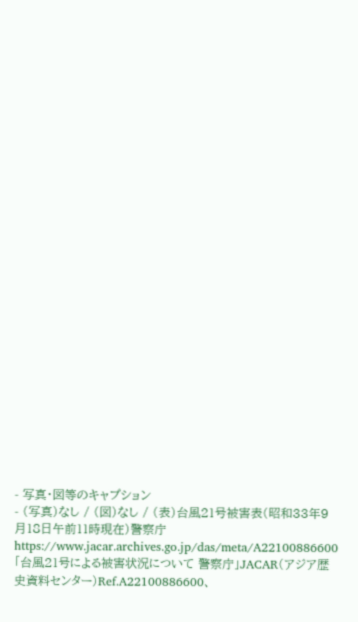- 写真・図等のキャプション
- (写真)なし / (図)なし / (表)台風21号被害表(昭和33年9月18日午前11時現在)警察庁
https://www.jacar.archives.go.jp/das/meta/A22100886600
「台風21号による被害状況について 警察庁」JACAR(アジア歴史資料センター)Ref.A22100886600、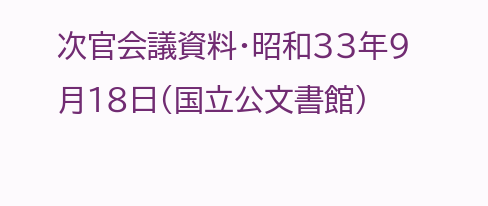次官会議資料・昭和33年9月18日(国立公文書館)